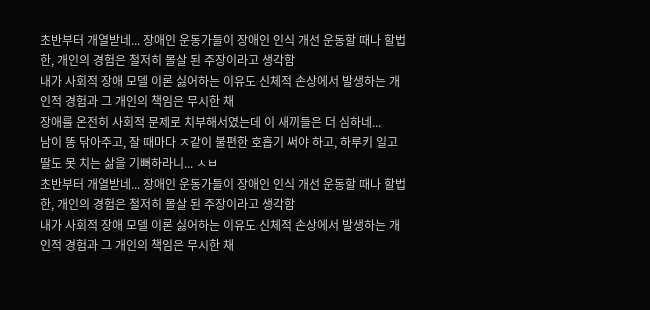초반부터 개열받네... 장애인 운동가들이 장애인 인식 개선 운동할 때나 할법한, 개인의 경험은 철저히 몰살 된 주장이라고 생각함
내가 사회적 장애 모델 이론 싫어하는 이유도 신체적 손상에서 발생하는 개인적 경험과 그 개인의 책임은 무시한 채
장애를 온전히 사회적 문제로 치부해서였는데 이 새끼들은 더 심하네...
남이 똥 닦아주고, 잘 때마다 ㅈ같이 불편한 호흡기 써야 하고, 하루키 일고 딸도 못 치는 삶을 기뻐하라니... ㅅㅂ
초반부터 개열받네... 장애인 운동가들이 장애인 인식 개선 운동할 때나 할법한, 개인의 경험은 철저히 몰살 된 주장이라고 생각함
내가 사회적 장애 모델 이론 싫어하는 이유도 신체적 손상에서 발생하는 개인적 경험과 그 개인의 책임은 무시한 채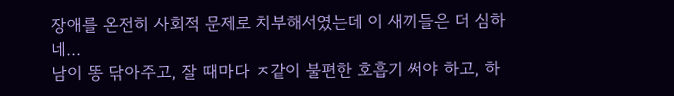장애를 온전히 사회적 문제로 치부해서였는데 이 새끼들은 더 심하네...
남이 똥 닦아주고, 잘 때마다 ㅈ같이 불편한 호흡기 써야 하고, 하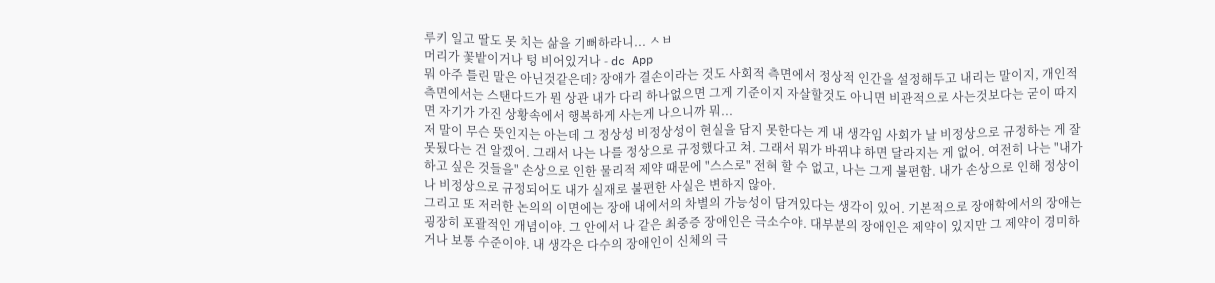루키 일고 딸도 못 치는 삶을 기뻐하라니... ㅅㅂ
머리가 꽃밭이거나 텅 비어있거나 - dc App
뭐 아주 틀린 말은 아닌것같은데? 장애가 결손이라는 것도 사회적 측면에서 정상적 인간을 설정해두고 내리는 말이지, 개인적 측면에서는 스탠다드가 뭔 상관 내가 다리 하나없으면 그게 기준이지 자살할것도 아니면 비관적으로 사는것보다는 굳이 따지면 자기가 가진 상황속에서 행복하게 사는게 나으니까 뭐...
저 말이 무슨 뜻인지는 아는데 그 정상성 비정상성이 현실을 담지 못한다는 게 내 생각임 사회가 날 비정상으로 규정하는 게 잘못됬다는 건 알겠어. 그래서 나는 나를 정상으로 규정했다고 쳐. 그래서 뭐가 바뀌냐 하면 달라지는 게 없어. 여전히 나는 "내가 하고 싶은 것들을" 손상으로 인한 물리적 제약 때문에 "스스로" 전혀 할 수 없고, 나는 그게 불편함. 내가 손상으로 인해 정상이나 비정상으로 규정되어도 내가 실재로 불편한 사실은 변하지 않아.
그리고 또 저러한 논의의 이면에는 장애 내에서의 차별의 가능성이 담겨있다는 생각이 있어. 기본적으로 장애학에서의 장애는 굉장히 포괄적인 개념이야. 그 안에서 나 같은 최중증 장애인은 극소수야. 대부분의 장애인은 제약이 있지만 그 제약이 경미하거나 보통 수준이야. 내 생각은 다수의 장애인이 신체의 극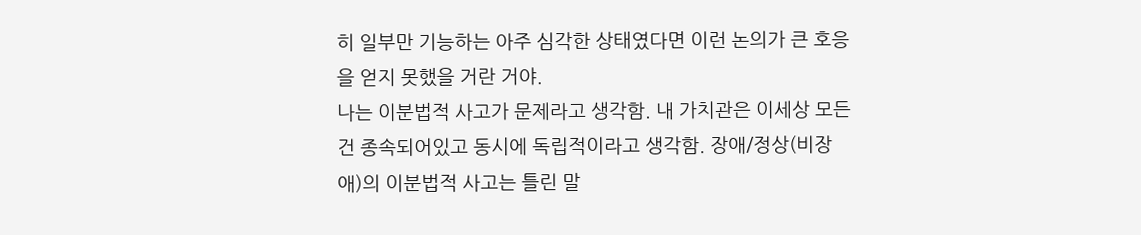히 일부만 기능하는 아주 심각한 상태였다면 이런 논의가 큰 호응을 얻지 못했을 거란 거야.
나는 이분법적 사고가 문제라고 생각함. 내 가치관은 이세상 모든건 종속되어있고 동시에 독립적이라고 생각함. 장애/정상(비장애)의 이분법적 사고는 틀린 말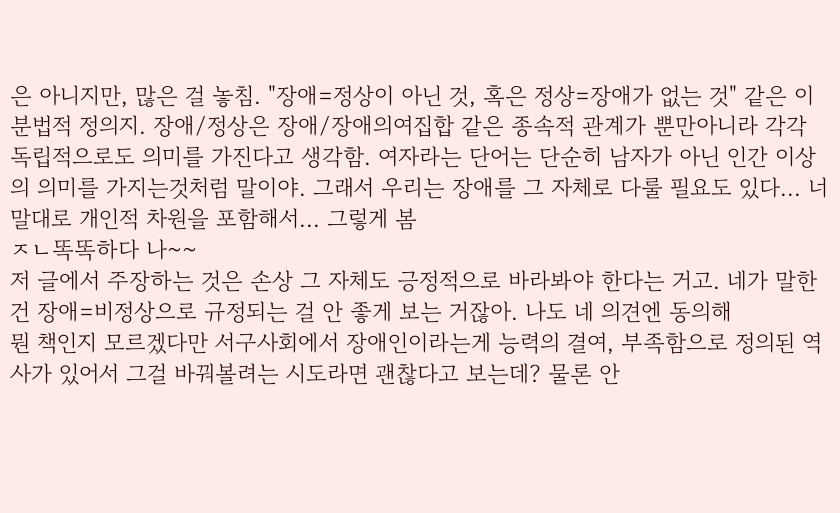은 아니지만, 많은 걸 놓침. "장애=정상이 아닌 것, 혹은 정상=장애가 없는 것" 같은 이분법적 정의지. 장애/정상은 장애/장애의여집합 같은 종속적 관계가 뿐만아니라 각각 독립적으로도 의미를 가진다고 생각함. 여자라는 단어는 단순히 남자가 아닌 인간 이상의 의미를 가지는것처럼 말이야. 그래서 우리는 장애를 그 자체로 다룰 필요도 있다... 너말대로 개인적 차원을 포함해서... 그렇게 봄
ㅈㄴ똑똑하다 나~~
저 글에서 주장하는 것은 손상 그 자체도 긍정적으로 바라봐야 한다는 거고. 네가 말한 건 장애=비정상으로 규정되는 걸 안 좋게 보는 거잖아. 나도 네 의견엔 동의해
뭔 책인지 모르겠다만 서구사회에서 장애인이라는게 능력의 결여, 부족함으로 정의된 역사가 있어서 그걸 바꿔볼려는 시도라면 괜찮다고 보는데? 물론 안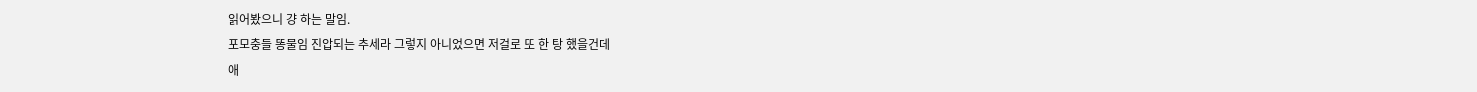읽어봤으니 걍 하는 말임.
포모충들 똥물임 진압되는 추세라 그렇지 아니었으면 저걸로 또 한 탕 했을건데
애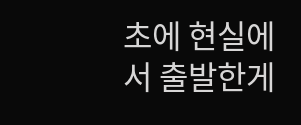초에 현실에서 출발한게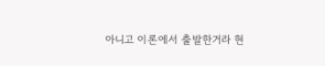아니고 이론에서 출발한거라 현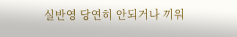실반영 당연히 안되거나 끼워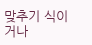맞추기 식이거나